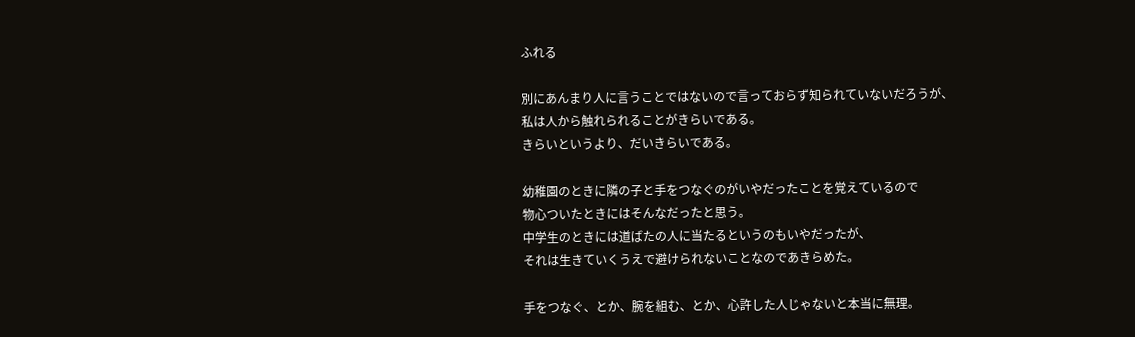ふれる

別にあんまり人に言うことではないので言っておらず知られていないだろうが、
私は人から触れられることがきらいである。
きらいというより、だいきらいである。

幼稚園のときに隣の子と手をつなぐのがいやだったことを覚えているので
物心ついたときにはそんなだったと思う。
中学生のときには道ばたの人に当たるというのもいやだったが、
それは生きていくうえで避けられないことなのであきらめた。

手をつなぐ、とか、腕を組む、とか、心許した人じゃないと本当に無理。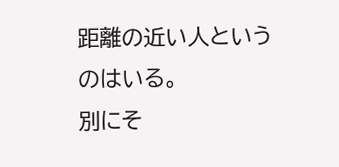距離の近い人というのはいる。
別にそ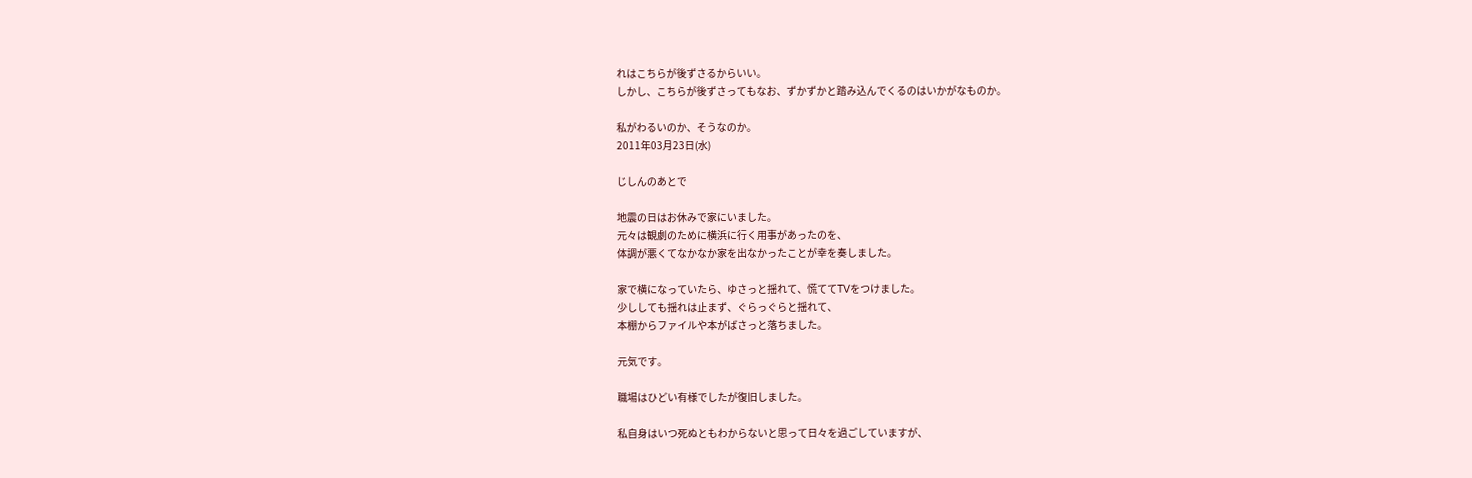れはこちらが後ずさるからいい。
しかし、こちらが後ずさってもなお、ずかずかと踏み込んでくるのはいかがなものか。

私がわるいのか、そうなのか。
2011年03月23日(水)

じしんのあとで

地震の日はお休みで家にいました。
元々は観劇のために横浜に行く用事があったのを、
体調が悪くてなかなか家を出なかったことが幸を奏しました。

家で横になっていたら、ゆさっと揺れて、慌ててTVをつけました。
少ししても揺れは止まず、ぐらっぐらと揺れて、
本棚からファイルや本がばさっと落ちました。

元気です。

職場はひどい有様でしたが復旧しました。

私自身はいつ死ぬともわからないと思って日々を過ごしていますが、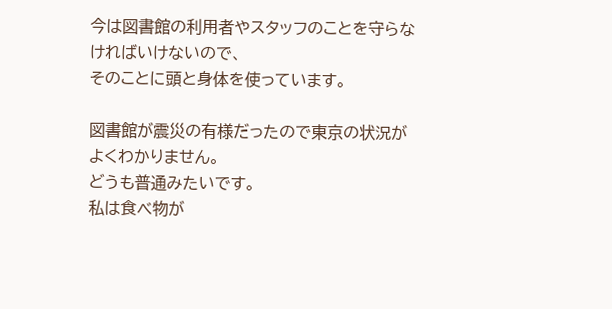今は図書館の利用者やスタッフのことを守らなければいけないので、
そのことに頭と身体を使っています。

図書館が震災の有様だったので東京の状況がよくわかりません。
どうも普通みたいです。
私は食べ物が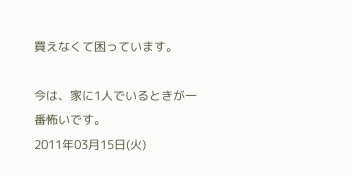買えなくて困っています。

今は、家に1人でいるときが一番怖いです。
2011年03月15日(火)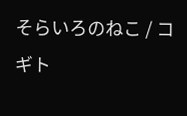そらいろのねこ / コギト